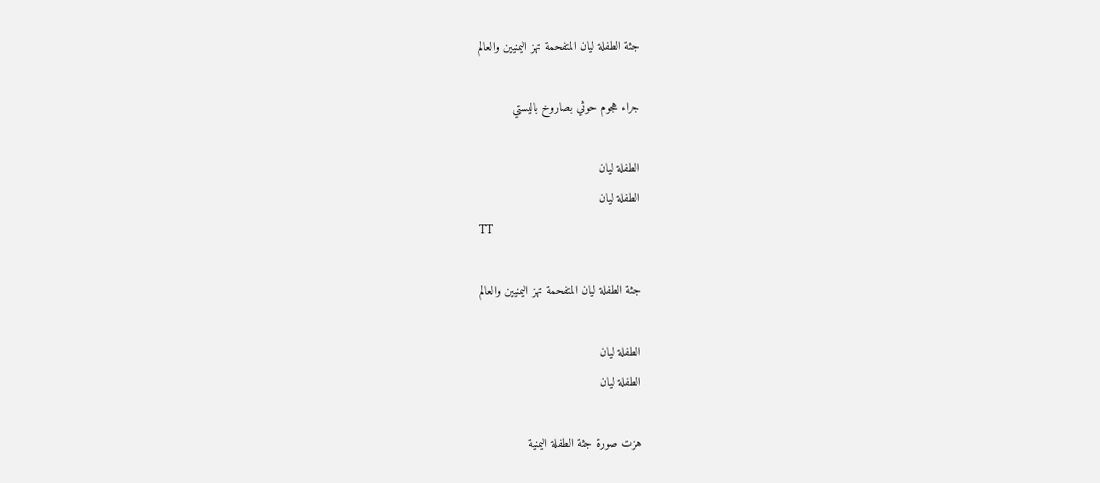جثة الطفلة ليان المتفحمة تهز اليمنيين والعالم

جراء هجوم حوثي بصاروخ باليستي

الطفلة ليان
الطفلة ليان
TT

جثة الطفلة ليان المتفحمة تهز اليمنيين والعالم

الطفلة ليان
الطفلة ليان

هزت صورة جثة الطفلة اليمنية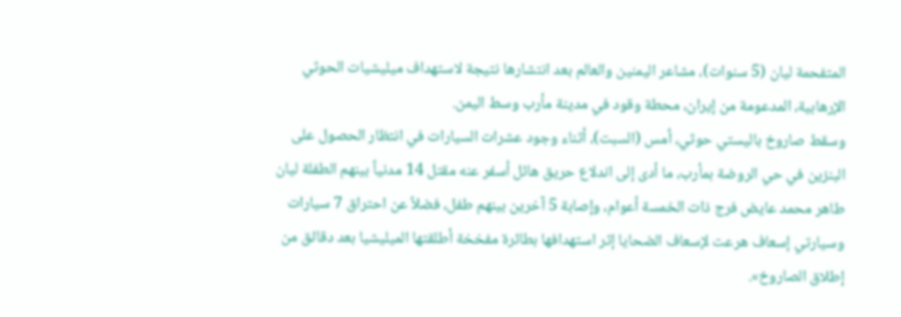المتفحمة ليان (5 سنوات)، مشاعر اليمنين والعالم بعد انتشارها نتيجة لاستهداف ميليشيات الحوثي الإرهابية، المدعومة من إيران، محطة وقود في مدينة مأرب وسط اليمن.
وسقط صاروخ باليستي حوثي، أمس (السبت)، أثناء وجود عشرات السيارات في انتظار الحصول على البنزين في حي الروضة بمأرب، ما أدى إلى اندلاع حريق هائل أسفر عنه مقتل 14 مدنياً بينهم الطفلة ليان طاهر محمد عايض فرج ذات الخمسة أعوام، وإصابة 5 آخرين بينهم طفل، فضلاً عن احتراق 7 سيارات وسيارتي إسعاف هرعت لإسعاف الضحايا إثر استهدافها بطائرة مفخخة أطلقتها الميليشيا بعد دقائق من إطلاق الصاروخ».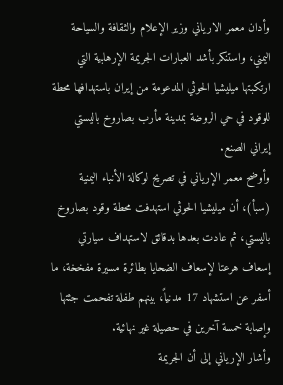وأدان معمر الارياني وزير الإعلام والثقافة والسياحة اليمني، واستنكر بأشد العبارات الجريمة الإرهابية التي ارتكبتها ميليشيا الحوثي المدعومة من إيران باستهدافها محطة للوقود في حي الروضة بمدينة مأرب بصاروخ باليستي إيراني الصنع.
وأوضح معمر الإرياني في تصريح لوكالة الأنباء اليمنية (سبأ)، أن ميليشيا الحوثي استهدفت محطة وقود بصاروخ باليستي، ثم عادت بعدها بدقائق لاستهداف سيارتي إسعاف هرعتا لإسعاف الضحايا بطائرة مسيرة مفخخة، ما أسفر عن استشهاد 17 مدنياً، بينهم طفلة تفحمت جثتها وإصابة خمسة آخرين في حصيلة غير نهائية.
وأشار الإرياني إلى أن الجريمة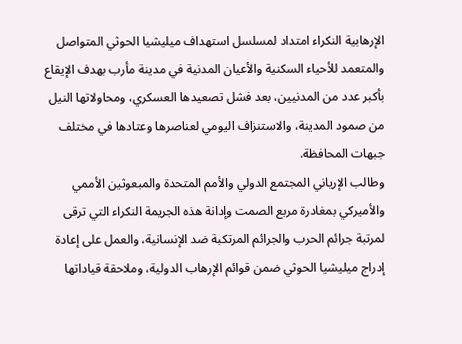الإرهابية النكراء امتداد لمسلسل استهداف ميليشيا الحوثي المتواصل والمتعمد للأحياء السكنية والأعيان المدنية في مدينة مأرب بهدف الإيقاع بأكبر عدد من المدنيين، بعد فشل تصعيدها العسكري، ومحاولاتها النيل من صمود المدينة، والاستنزاف اليومي لعناصرها وعتادها في مختلف جبهات المحافظة.
وطالب الإرياني المجتمع الدولي والأمم المتحدة والمبعوثين الأممي والأميركي بمغادرة مربع الصمت وإدانة هذه الجريمة النكراء التي ترقى لمرتبة جرائم الحرب والجرائم المرتكبة ضد الإنسانية، والعمل على إعادة إدراج ميليشيا الحوثي ضمن قوائم الإرهاب الدولية، وملاحقة قياداتها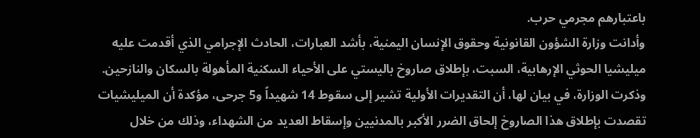باعتبارهم مجرمي حرب.
وأدانت وزارة الشؤون القانونية وحقوق الإنسان اليمنية، بأشد العبارات، الحادث الإجرامي الذي أقدمت عليه ميليشيا الحوثي الإرهابية، السبت، بإطلاق صاروخ باليستي على الأحياء السكنية المأهولة بالسكان والنازحين.
وذكرت الوزارة، في بيان لها، أن التقديرات الأولية تشير إلى سقوط 14 شهيداً و5 جرحى، مؤكدة أن الميليشيات تقصدت بإطلاق هذا الصاروخ إلحاق الضرر الأكبر بالمدنيين وإسقاط العديد من الشهداء، وذلك من خلال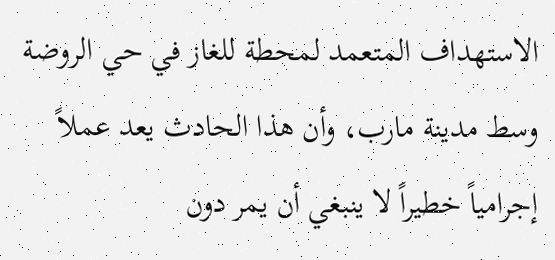الاستهداف المتعمد لمحطة للغاز في حي الروضة وسط مدينة مارب، وأن هذا الحادث يعد عملاً إجرامياً خطيراً لا ينبغي أن يمر دون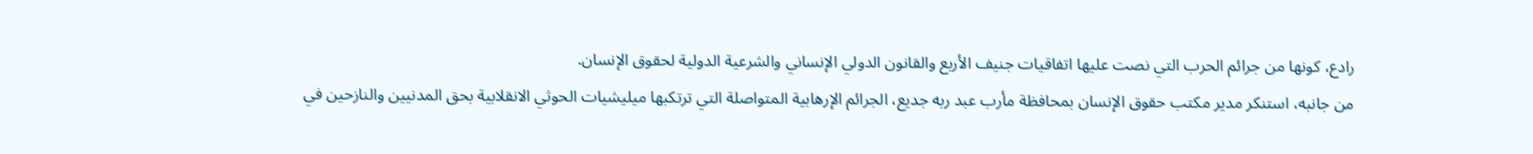رادع، كونها من جرائم الحرب التي نصت عليها اتفاقيات جنيف الأربع والقانون الدولي الإنساني والشرعية الدولية لحقوق الإنسان.
من جانبه، استنكر مدير مكتب حقوق الإنسان بمحافظة مأرب عبد ربه جديع، الجرائم الإرهابية المتواصلة التي ترتكبها ميليشيات الحوثي الانقلابية بحق المدنيين والنازحين في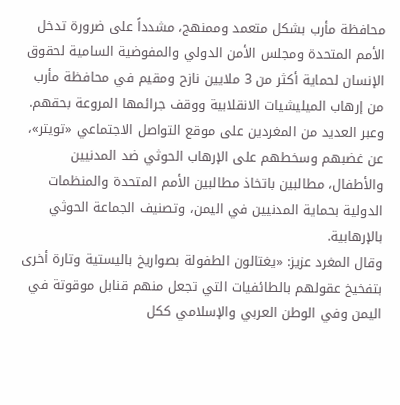محافظة مأرب بشكل متعمد وممنهج، مشدداً على ضرورة تدخل الأمم المتحدة ومجلس الأمن الدولي والمفوضية السامية لحقوق الإنسان لحماية أكثر من 3 ملايين نازح ومقيم في محافظة مأرب من إرهاب الميليشيات الانقلابية ووقف جرائمها المروعة بحقهم.
وعبر العديد من المغردين على موقع التواصل الاجتماعي «تويتر»، عن غضبهم وسخطهم على الإرهاب الحوثي ضد المدنيين والأطفال، مطالبين باتخاذ مطالبين الأمم المتحدة والمنظمات الدولية بحماية المدنيين في اليمن، وتصنيف الجماعة الحوثي بالإرهابية.
وقال المغرد عزيز: «يغتالون الطفولة بصواريخ باليستية وتارة أخرى بتفخيخ عقولهم بالطائفيات التي تجعل منهم قنابل موقوتة في اليمن وفي الوطن العربي والإسلامي ككل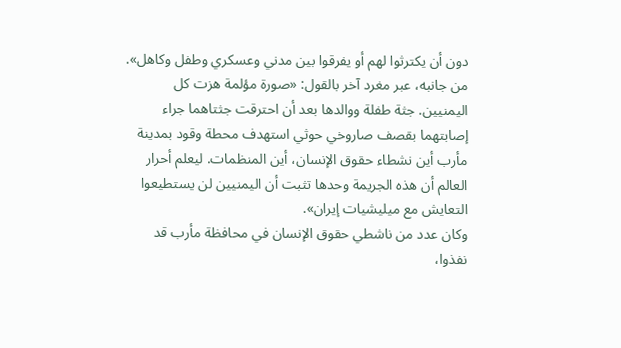دون أن يكترثوا لهم أو يفرقوا بين مدني وعسكري وطفل وكاهل».
من جانبه، عبر مغرد آخر بالقول: «صورة مؤلمة هزت كل اليمنيين. جثة طفلة ووالدها بعد أن احترقت جثتاهما جراء إصابتهما بقصف صاروخي حوثي استهدف محطة وقود بمدينة مأرب أين نشطاء حقوق الإنسان، أين المنظمات. ليعلم أحرار العالم أن هذه الجريمة وحدها تثبت أن اليمنيين لن يستطيعوا التعايش مع ميليشيات إيران».
وكان عدد من ناشطي حقوق الإنسان في محافظة مأرب قد نفذوا،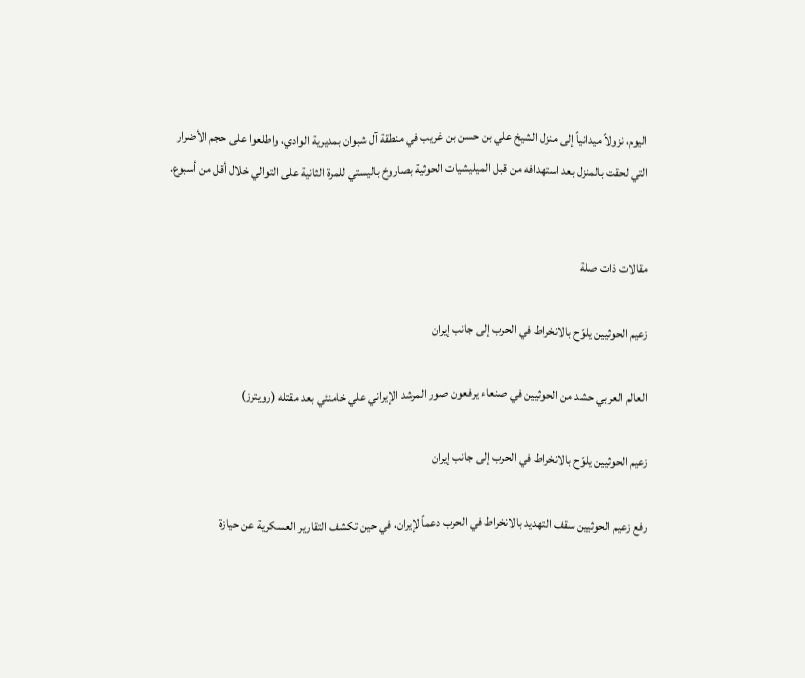اليوم، نزولاً ميدانياً إلى منزل الشيخ علي بن حسن بن غريب في منطقة آل شبوان بمديرية الوادي، واطلعوا على حجم الأضرار التي لحقت بالمنزل بعد استهدافه من قبل الميليشيات الحوثية بصاروخ باليستي للمرة الثانية على التوالي خلال أقل من أسبوع.


مقالات ذات صلة

زعيم الحوثيين يلوّح بالانخراط في الحرب إلى جانب إيران

العالم العربي حشد من الحوثيين في صنعاء يرفعون صور المرشد الإيراني علي خامنئي بعد مقتله (رويترز)

زعيم الحوثيين يلوّح بالانخراط في الحرب إلى جانب إيران

رفع زعيم الحوثيين سقف التهديد بالانخراط في الحرب دعماً لإيران، في حين تكشف التقارير العسكرية عن حيازة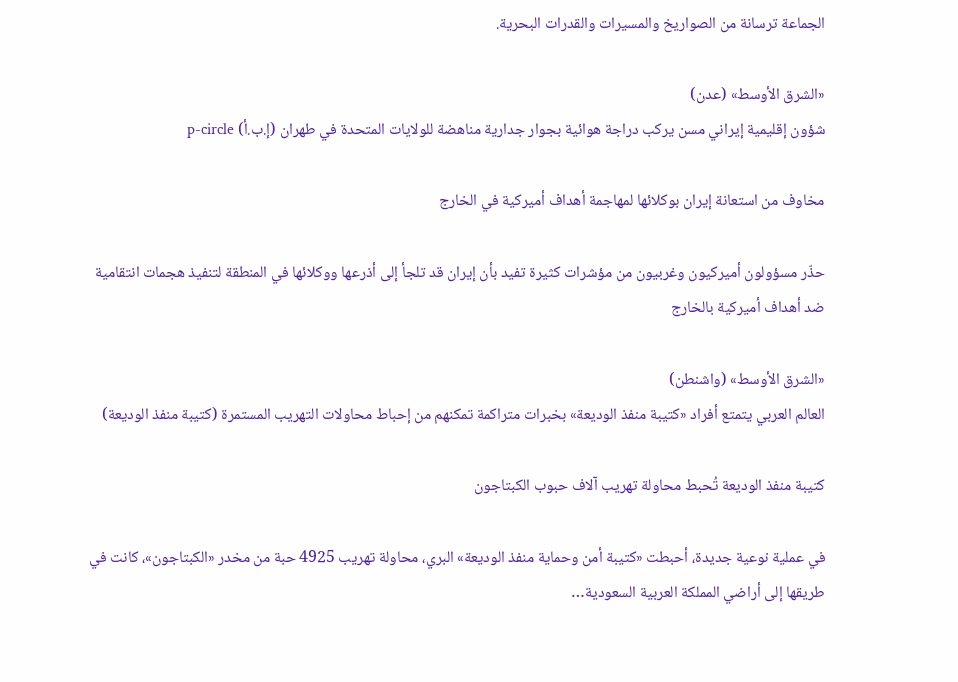الجماعة ترسانة من الصواريخ والمسيرات والقدرات البحرية.

«الشرق الأوسط» (عدن)
شؤون إقليمية إيراني مسن يركب دراجة هوائية بجوار جدارية مناهضة للولايات المتحدة في طهران (إ.ب.أ) p-circle

مخاوف من استعانة إيران بوكلائها لمهاجمة أهداف أميركية في الخارج

حذّر مسؤولون أميركيون وغربيون من مؤشرات كثيرة تفيد بأن إيران قد تلجأ إلى أذرعها ووكلائها في المنطقة لتنفيذ هجمات انتقامية ضد أهداف أميركية بالخارج

«الشرق الأوسط» (واشنطن)
العالم العربي يتمتع أفراد «كتيبة منفذ الوديعة» بخبرات متراكمة تمكنهم من إحباط محاولات التهريب المستمرة (كتيبة منفذ الوديعة)

كتيبة منفذ الوديعة تُحبط محاولة تهريب آلاف حبوب الكبتاجون

في عملية نوعية جديدة، أحبطت «كتيبة أمن وحماية منفذ الوديعة» البري، محاولة تهريب 4925 حبة من مخدر «الكبتاجون»، كانت في طريقها إلى أراضي المملكة العربية السعودية…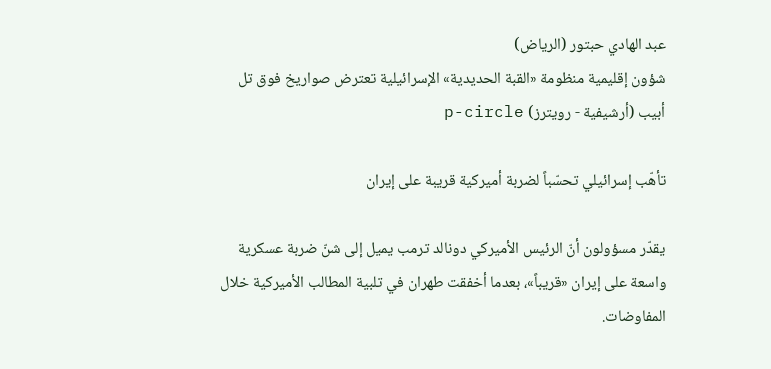عبد الهادي حبتور (الرياض)
شؤون إقليمية منظومة «القبة الحديدية» الإسرائيلية تعترض صواريخ فوق تل أبيب (أرشيفية - رويترز) p-circle

تأهّب إسرائيلي تحسّباً لضربة أميركية قريبة على إيران

يقدّر مسؤولون أنّ الرئيس الأميركي دونالد ترمب يميل إلى شنّ ضربة عسكرية واسعة على إيران «قريباً»، بعدما أخفقت طهران في تلبية المطالب الأميركية خلال المفاوضات.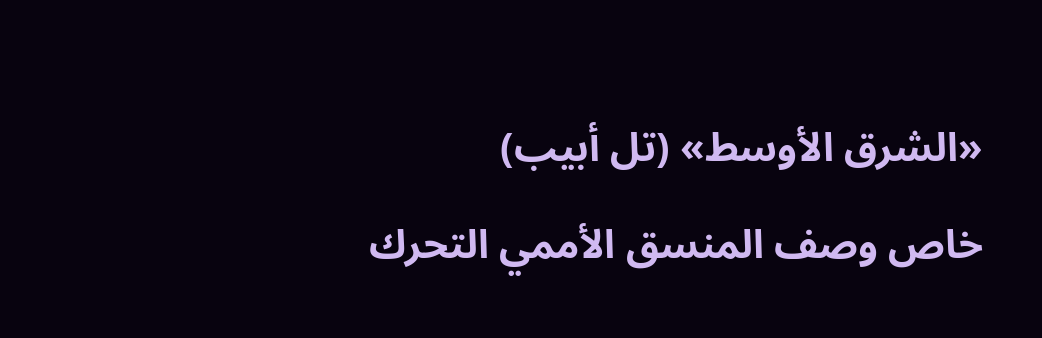«الشرق الأوسط» (تل أبيب)
خاص وصف المنسق الأممي التحرك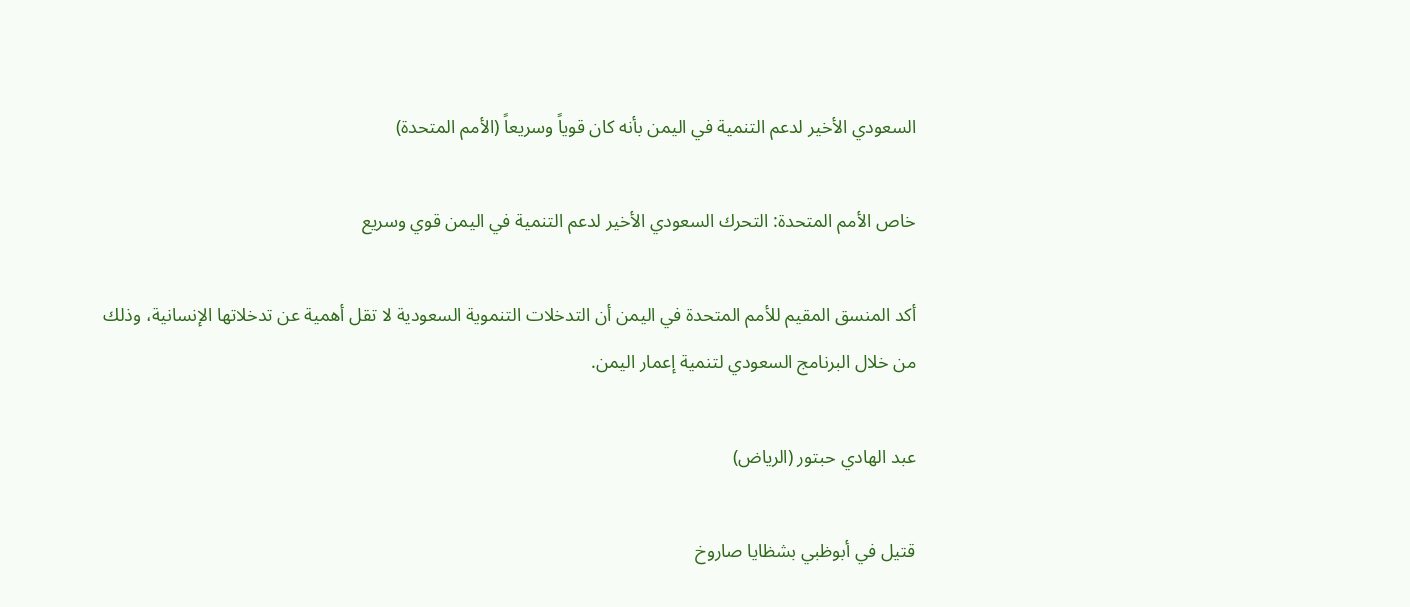السعودي الأخير لدعم التنمية في اليمن بأنه كان قوياً وسريعاً (الأمم المتحدة)

خاص الأمم المتحدة: التحرك السعودي الأخير لدعم التنمية في اليمن قوي وسريع

أكد المنسق المقيم للأمم المتحدة في اليمن أن التدخلات التنموية السعودية لا تقل أهمية عن تدخلاتها الإنسانية، وذلك من خلال البرنامج السعودي لتنمية إعمار اليمن.

عبد الهادي حبتور (الرياض)

قتيل في أبوظبي بشظايا صاروخ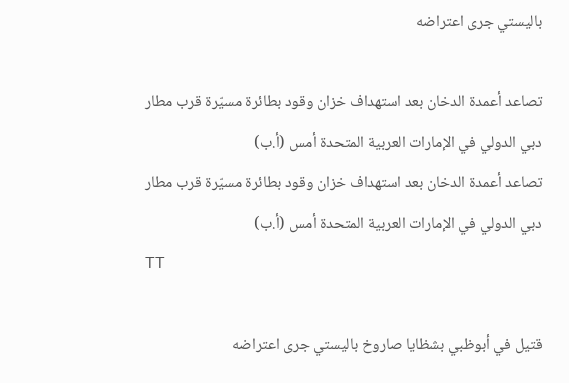باليستي جرى اعتراضه

تصاعد أعمدة الدخان بعد استهداف خزان وقود بطائرة مسيّرة قرب مطار دبي الدولي في الإمارات العربية المتحدة أمس (أ.ب)
تصاعد أعمدة الدخان بعد استهداف خزان وقود بطائرة مسيّرة قرب مطار دبي الدولي في الإمارات العربية المتحدة أمس (أ.ب)
TT

قتيل في أبوظبي بشظايا صاروخ باليستي جرى اعتراضه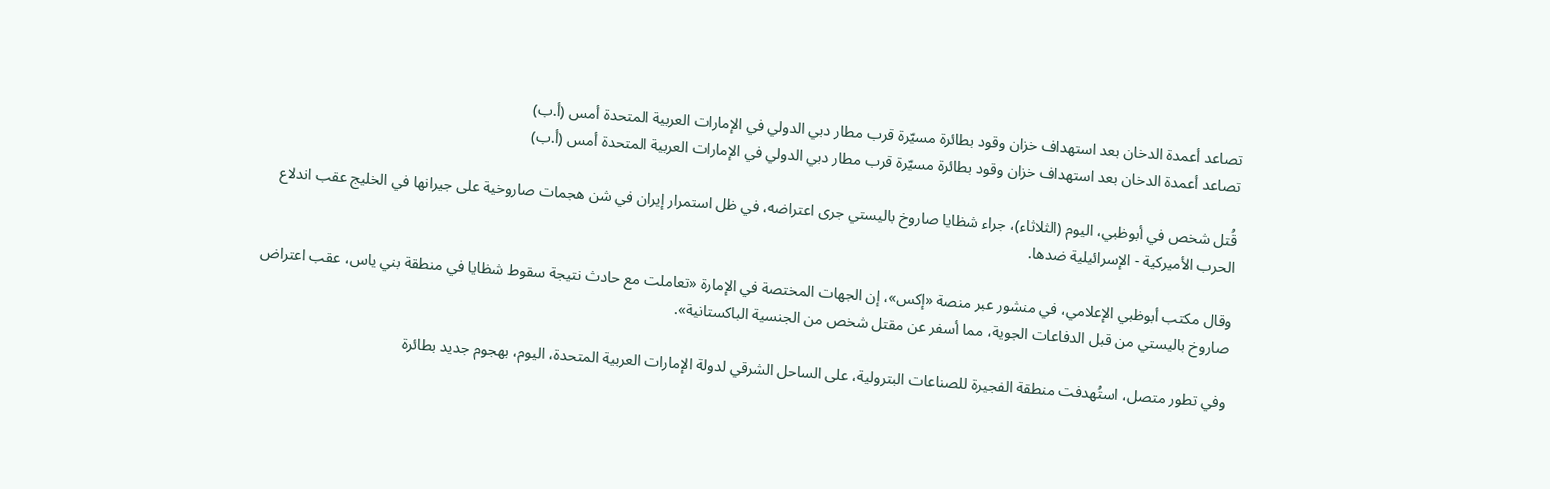تصاعد أعمدة الدخان بعد استهداف خزان وقود بطائرة مسيّرة قرب مطار دبي الدولي في الإمارات العربية المتحدة أمس (أ.ب)
تصاعد أعمدة الدخان بعد استهداف خزان وقود بطائرة مسيّرة قرب مطار دبي الدولي في الإمارات العربية المتحدة أمس (أ.ب)

قُتل شخص في أبوظبي، اليوم (الثلاثاء)، جراء شظايا صاروخ باليستي جرى اعتراضه، في ظل استمرار إيران في شن هجمات صاروخية على جيرانها في الخليج عقب اندلاع الحرب الأميركية - الإسرائيلية ضدها.

وقال مكتب أبوظبي الإعلامي، في منشور عبر منصة «إكس»، إن الجهات المختصة في الإمارة «تعاملت مع حادث نتيجة سقوط شظايا في منطقة بني ياس، عقب اعتراض صاروخ باليستي من قبل الدفاعات الجوية، مما أسفر عن مقتل شخص من الجنسية الباكستانية».

وفي تطور متصل، استُهدفت منطقة الفجيرة للصناعات البترولية، على الساحل الشرقي لدولة الإمارات العربية المتحدة، اليوم، بهجوم جديد بطائرة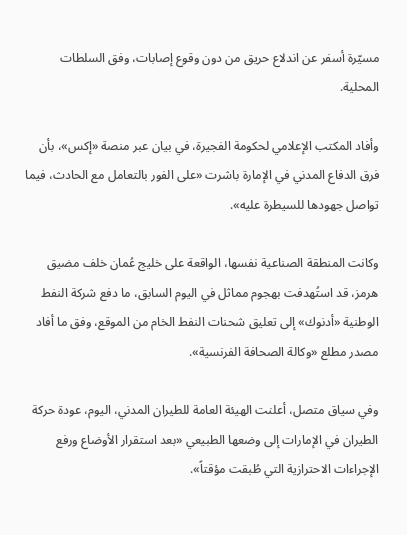مسيّرة أسفر عن اندلاع حريق من دون وقوع إصابات، وفق السلطات المحلية.

وأفاد المكتب الإعلامي لحكومة الفجيرة، في بيان عبر منصة «إكس»، بأن فرق الدفاع المدني في الإمارة باشرت «على الفور بالتعامل مع الحادث، فيما تواصل جهودها للسيطرة عليه».

وكانت المنطقة الصناعية نفسها، الواقعة على خليج عُمان خلف مضيق هرمز، قد استُهدفت بهجوم مماثل في اليوم السابق، ما دفع شركة النفط الوطنية «أدنوك» إلى تعليق شحنات النفط الخام من الموقع، وفق ما أفاد مصدر مطلع «وكالة الصحافة الفرنسية».

وفي سياق متصل، أعلنت الهيئة العامة للطيران المدني، اليوم، عودة حركة الطيران في الإمارات إلى وضعها الطبيعي «بعد استقرار الأوضاع ورفع الإجراءات الاحترازية التي طُبقت مؤقتاً».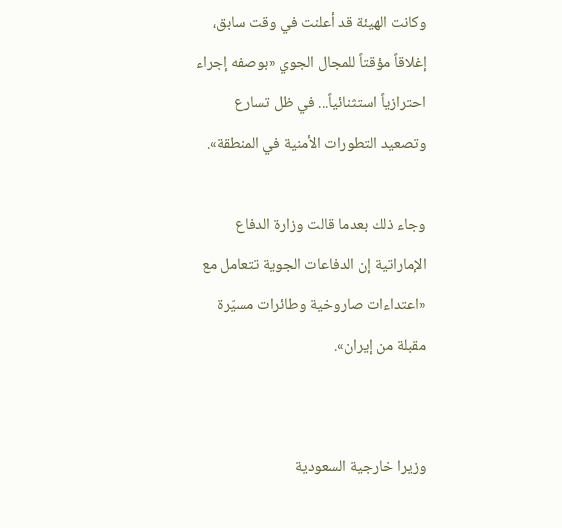وكانت الهيئة قد أعلنت في وقت سابق، إغلاقاً مؤقتاً للمجال الجوي «بوصفه إجراء احترازياً استثنائياً... في ظل تسارع وتصعيد التطورات الأمنية في المنطقة».

وجاء ذلك بعدما قالت وزارة الدفاع الإماراتية إن الدفاعات الجوية تتعامل مع «اعتداءات صاروخية وطائرات مسيّرة مقبلة من إيران».


وزيرا خارجية السعودية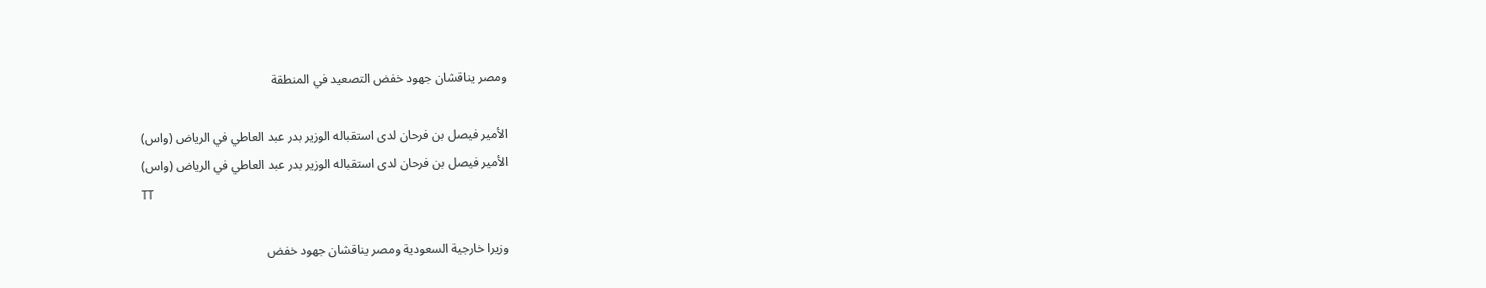ومصر يناقشان جهود خفض التصعيد في المنطقة

الأمير فيصل بن فرحان لدى استقباله الوزير بدر عبد العاطي في الرياض (واس)
الأمير فيصل بن فرحان لدى استقباله الوزير بدر عبد العاطي في الرياض (واس)
TT

وزيرا خارجية السعودية ومصر يناقشان جهود خفض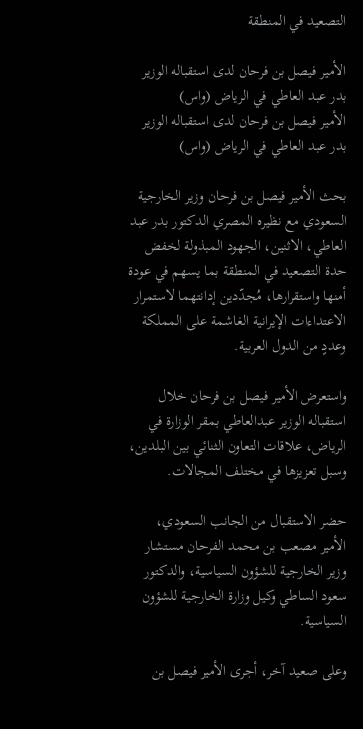التصعيد في المنطقة

الأمير فيصل بن فرحان لدى استقباله الوزير بدر عبد العاطي في الرياض (واس)
الأمير فيصل بن فرحان لدى استقباله الوزير بدر عبد العاطي في الرياض (واس)

بحث الأمير فيصل بن فرحان وزير الخارجية السعودي مع نظيره المصري الدكتور بدر عبد العاطي، الاثنين، الجهود المبذولة لخفض حدة التصعيد في المنطقة بما يسهم في عودة أمنها واستقرارها، مُجدّدين إدانتهما لاستمرار الاعتداءات الإيرانية الغاشمة على المملكة وعددٍ من الدول العربية.

واستعرض الأمير فيصل بن فرحان خلال استقباله الوزير عبدالعاطي بمقر الوزارة في الرياض، علاقات التعاون الثنائي بين البلدين، وسبل تعزيزها في مختلف المجالات.

حضر الاستقبال من الجانب السعودي، الأمير مصعب بن محمد الفرحان مستشار وزير الخارجية للشؤون السياسية، والدكتور سعود الساطي وكيل وزارة الخارجية للشؤون السياسية.

وعلى صعيد آخر، أجرى الأمير فيصل بن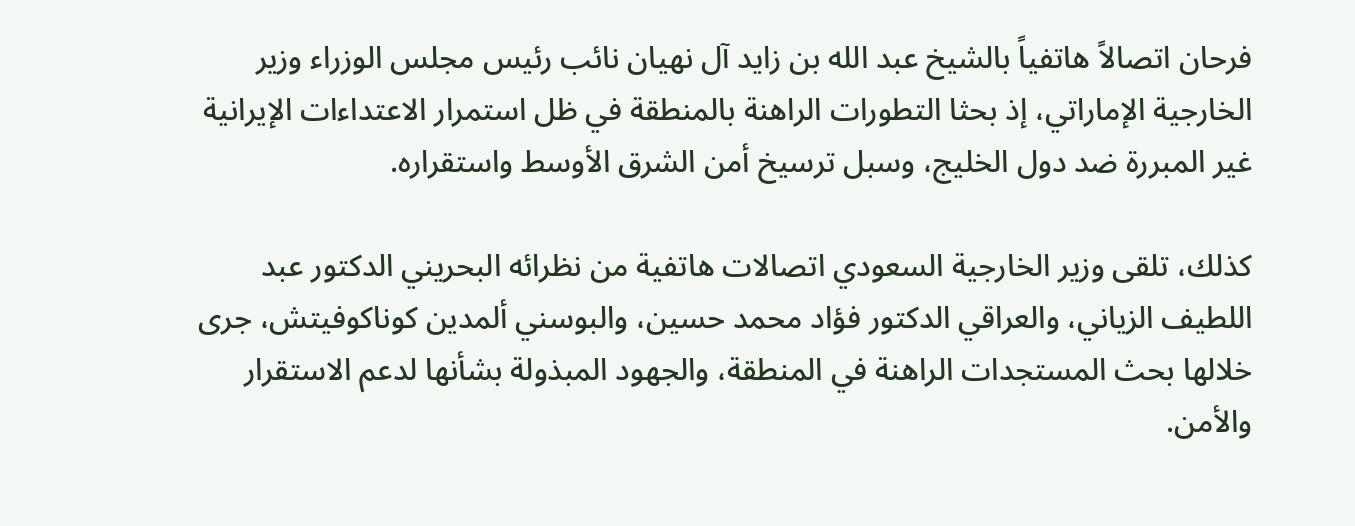فرحان اتصالاً هاتفياً بالشيخ عبد الله بن زايد آل نهيان نائب رئيس مجلس الوزراء وزير الخارجية الإماراتي، إذ بحثا التطورات الراهنة بالمنطقة في ظل استمرار الاعتداءات الإيرانية غير المبررة ضد دول الخليج، وسبل ترسيخ أمن الشرق الأوسط واستقراره.

كذلك، تلقى وزير الخارجية السعودي اتصالات هاتفية من نظرائه البحريني الدكتور عبد اللطيف الزياني، والعراقي الدكتور فؤاد محمد حسين، والبوسني ألمدين كوناكوفيتش، جرى خلالها بحث المستجدات الراهنة في المنطقة، والجهود المبذولة بشأنها لدعم الاستقرار والأمن.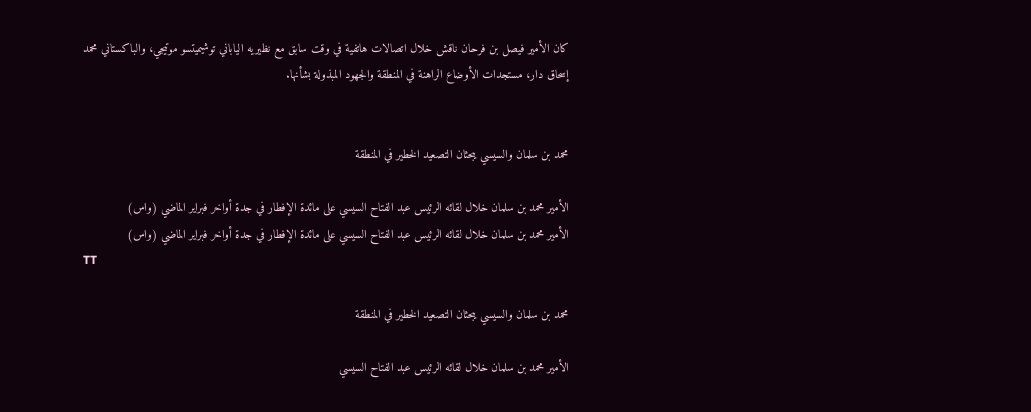كان الأمير فيصل بن فرحان ناقش خلال اتصالات هاتفية في وقت سابق مع نظيريه الياباني توشيميتسو موتيجي، والباكستاني محمد إسحاق دار، مستجدات الأوضاع الراهنة في المنطقة والجهود المبذولة بشأنها.


محمد بن سلمان والسيسي يبحثان التصعيد الخطير في المنطقة

الأمير محمد بن سلمان خلال لقائه الرئيس عبد الفتاح السيسي على مائدة الإفطار في جدة أواخر فبراير الماضي (واس)
الأمير محمد بن سلمان خلال لقائه الرئيس عبد الفتاح السيسي على مائدة الإفطار في جدة أواخر فبراير الماضي (واس)
TT

محمد بن سلمان والسيسي يبحثان التصعيد الخطير في المنطقة

الأمير محمد بن سلمان خلال لقائه الرئيس عبد الفتاح السيسي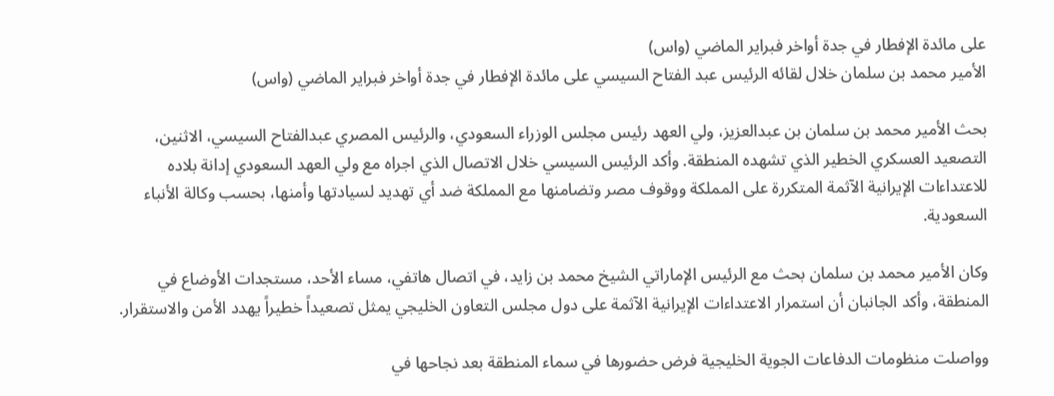على مائدة الإفطار في جدة أواخر فبراير الماضي (واس)
الأمير محمد بن سلمان خلال لقائه الرئيس عبد الفتاح السيسي على مائدة الإفطار في جدة أواخر فبراير الماضي (واس)

بحث الأمير محمد بن سلمان بن عبدالعزيز، ولي العهد رئيس مجلس الوزراء السعودي، والرئيس المصري عبدالفتاح السيسي، الاثنين، التصعيد العسكري الخطير الذي تشهده المنطقة. وأكد الرئيس السيسي خلال الاتصال الذي اجراه مع ولي العهد السعودي إدانة بلاده للاعتداءات الإيرانية الآثمة المتكررة على المملكة ووقوف مصر وتضامنها مع المملكة ضد أي تهديد لسيادتها وأمنها، بحسب وكالة الأنباء السعودية.

وكان الأمير محمد بن سلمان بحث مع الرئيس الإماراتي الشيخ محمد بن زايد، في اتصال هاتفي، مساء الأحد، مستجدات الأوضاع في المنطقة، وأكد الجانبان أن استمرار الاعتداءات الإيرانية الآثمة على دول مجلس التعاون الخليجي يمثل تصعيداً خطيراً يهدد الأمن والاستقرار.

وواصلت منظومات الدفاعات الجوية الخليجية فرض حضورها في سماء المنطقة بعد نجاحها في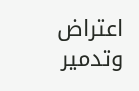اعتراض وتدمير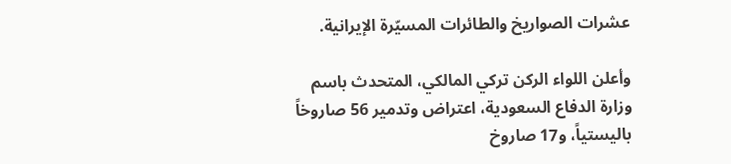عشرات الصواريخ والطائرات المسيّرة الإيرانية.

وأعلن اللواء الركن تركي المالكي، المتحدث باسم وزارة الدفاع السعودية، اعتراض وتدمير 56 صاروخاً باليستياً، و17 صاروخ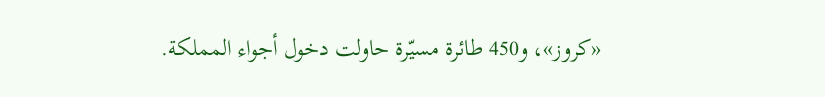«كروز»، و450 طائرة مسيّرة حاولت دخول أجواء المملكة.